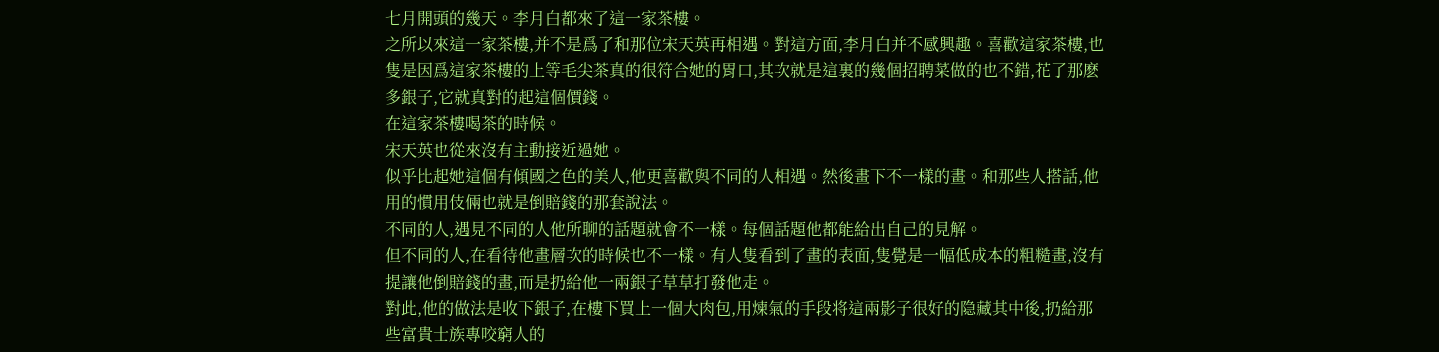七月開頭的幾天。李月白都來了這一家茶樓。
之所以來這一家茶樓,并不是爲了和那位宋天英再相遇。對這方面,李月白并不感興趣。喜歡這家茶樓,也隻是因爲這家茶樓的上等毛尖茶真的很符合她的胃口,其次就是這裏的幾個招聘菜做的也不錯,花了那麽多銀子,它就真對的起這個價錢。
在這家茶樓喝茶的時候。
宋天英也從來沒有主動接近過她。
似乎比起她這個有傾國之色的美人,他更喜歡與不同的人相遇。然後畫下不一樣的畫。和那些人搭話,他用的慣用伎倆也就是倒賠錢的那套說法。
不同的人,遇見不同的人他所聊的話題就會不一樣。每個話題他都能給出自己的見解。
但不同的人,在看待他畫層次的時候也不一樣。有人隻看到了畫的表面,隻覺是一幅低成本的粗糙畫,沒有提讓他倒賠錢的畫,而是扔給他一兩銀子草草打發他走。
對此,他的做法是收下銀子,在樓下買上一個大肉包,用煉氣的手段将這兩影子很好的隐藏其中後,扔給那些富貴士族專咬窮人的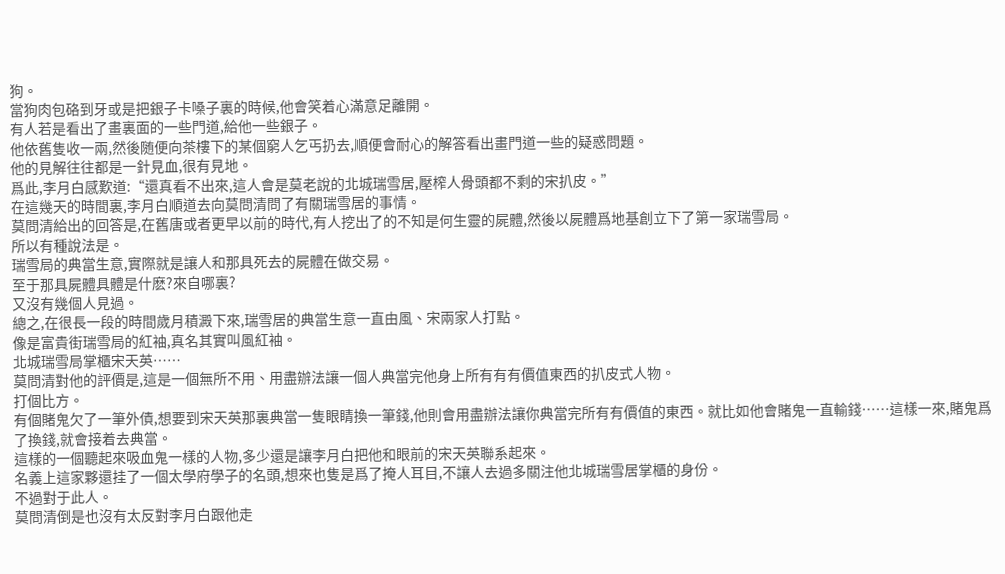狗。
當狗肉包硌到牙或是把銀子卡嗓子裏的時候,他會笑着心滿意足離開。
有人若是看出了畫裏面的一些門道,給他一些銀子。
他依舊隻收一兩,然後随便向茶樓下的某個窮人乞丐扔去,順便會耐心的解答看出畫門道一些的疑惑問題。
他的見解往往都是一針見血,很有見地。
爲此,李月白感歎道:“還真看不出來,這人會是莫老說的北城瑞雪居,壓榨人骨頭都不剩的宋扒皮。”
在這幾天的時間裏,李月白順道去向莫問清問了有關瑞雪居的事情。
莫問清給出的回答是,在舊唐或者更早以前的時代,有人挖出了的不知是何生靈的屍體,然後以屍體爲地基創立下了第一家瑞雪局。
所以有種說法是。
瑞雪局的典當生意,實際就是讓人和那具死去的屍體在做交易。
至于那具屍體具體是什麽?來自哪裏?
又沒有幾個人見過。
總之,在很長一段的時間歲月積澱下來,瑞雪居的典當生意一直由風、宋兩家人打點。
像是富貴街瑞雪局的紅袖,真名其實叫風紅袖。
北城瑞雪局掌櫃宋天英……
莫問清對他的評價是,這是一個無所不用、用盡辦法讓一個人典當完他身上所有有有價值東西的扒皮式人物。
打個比方。
有個賭鬼欠了一筆外債,想要到宋天英那裏典當一隻眼睛換一筆錢,他則會用盡辦法讓你典當完所有有價值的東西。就比如他會賭鬼一直輸錢……這樣一來,賭鬼爲了換錢,就會接着去典當。
這樣的一個聽起來吸血鬼一樣的人物,多少還是讓李月白把他和眼前的宋天英聯系起來。
名義上這家夥還挂了一個太學府學子的名頭,想來也隻是爲了掩人耳目,不讓人去過多關注他北城瑞雪居掌櫃的身份。
不過對于此人。
莫問清倒是也沒有太反對李月白跟他走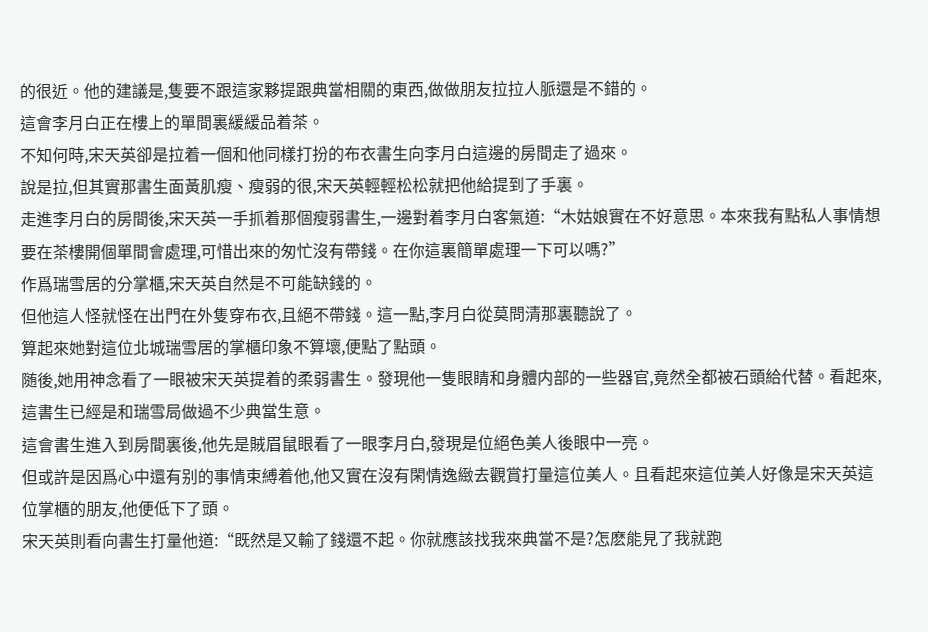的很近。他的建議是,隻要不跟這家夥提跟典當相關的東西,做做朋友拉拉人脈還是不錯的。
這會李月白正在樓上的單間裏緩緩品着茶。
不知何時,宋天英卻是拉着一個和他同樣打扮的布衣書生向李月白這邊的房間走了過來。
說是拉,但其實那書生面黃肌瘦、瘦弱的很,宋天英輕輕松松就把他給提到了手裏。
走進李月白的房間後,宋天英一手抓着那個瘦弱書生,一邊對着李月白客氣道:“木姑娘實在不好意思。本來我有點私人事情想要在茶樓開個單間會處理,可惜出來的匆忙沒有帶錢。在你這裏簡單處理一下可以嗎?”
作爲瑞雪居的分掌櫃,宋天英自然是不可能缺錢的。
但他這人怪就怪在出門在外隻穿布衣,且絕不帶錢。這一點,李月白從莫問清那裏聽說了。
算起來她對這位北城瑞雪居的掌櫃印象不算壞,便點了點頭。
随後,她用神念看了一眼被宋天英提着的柔弱書生。發現他一隻眼睛和身體内部的一些器官,竟然全都被石頭給代替。看起來,這書生已經是和瑞雪局做過不少典當生意。
這會書生進入到房間裏後,他先是賊眉鼠眼看了一眼李月白,發現是位絕色美人後眼中一亮。
但或許是因爲心中還有别的事情束縛着他,他又實在沒有閑情逸緻去觀賞打量這位美人。且看起來這位美人好像是宋天英這位掌櫃的朋友,他便低下了頭。
宋天英則看向書生打量他道:“既然是又輸了錢還不起。你就應該找我來典當不是?怎麽能見了我就跑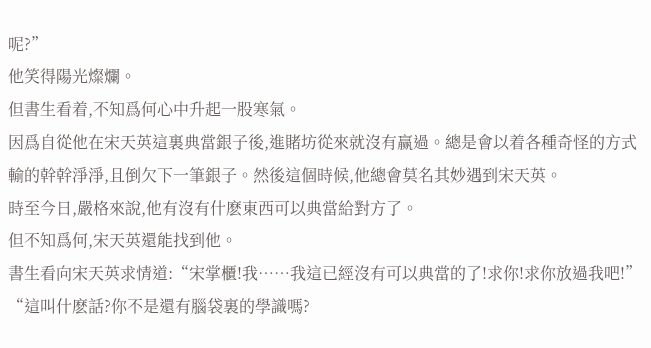呢?”
他笑得陽光燦爛。
但書生看着,不知爲何心中升起一股寒氣。
因爲自從他在宋天英這裏典當銀子後,進賭坊從來就沒有赢過。總是會以着各種奇怪的方式輸的幹幹淨淨,且倒欠下一筆銀子。然後這個時候,他總會莫名其妙遇到宋天英。
時至今日,嚴格來說,他有沒有什麽東西可以典當給對方了。
但不知爲何,宋天英還能找到他。
書生看向宋天英求情道:“宋掌櫃!我……我這已經沒有可以典當的了!求你!求你放過我吧!”
“這叫什麽話?你不是還有腦袋裏的學識嗎?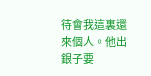待會我這裏還來個人。他出銀子要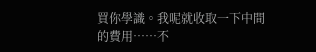買你學識。我呢就收取一下中間的費用……不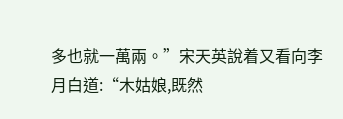多也就一萬兩。”宋天英說着又看向李月白道:“木姑娘,既然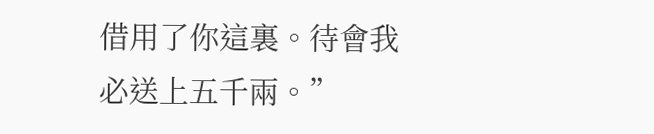借用了你這裏。待會我必送上五千兩。”